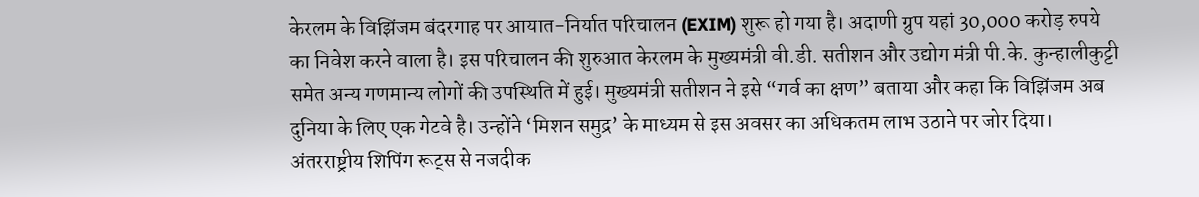केरलम के विझिंजम बंदरगाह पर आयात-निर्यात परिचालन (EXIM) शुरू हो गया है। अदाणी ग्रुप यहां 30,000 करोड़ रुपये का निवेश करने वाला है। इस परिचालन की शुरुआत केरलम के मुख्यमंत्री वी.डी. सतीशन और उद्योग मंत्री पी.के. कुन्हालीकुट्टी समेत अन्य गणमान्य लोगों की उपस्थिति में हुई। मुख्यमंत्री सतीशन ने इसे “गर्व का क्षण” बताया और कहा कि विझिंजम अब दुनिया के लिए एक गेटवे है। उन्होंने ‘मिशन समुद्र’ के माध्यम से इस अवसर का अधिकतम लाभ उठाने पर जोर दिया।
अंतरराष्ट्रीय शिपिंग रूट्स से नजदीक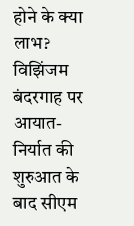होने के क्या लाभ?
विझिंजम बंदरगाह पर आयात-निर्यात की शुरुआत के बाद सीएम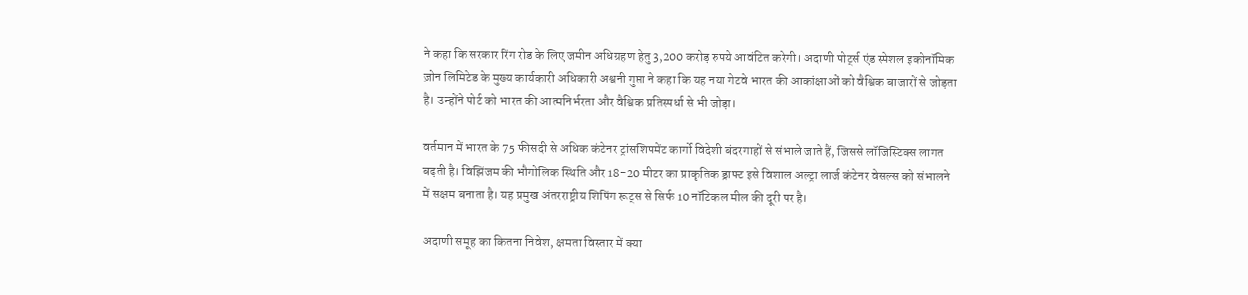ने कहा कि सरकार रिंग रोड के लिए जमीन अधिग्रहण हेतु 3,200 करोड़ रुपये आवंटित करेगी। अदाणी पोर्ट्स एंड स्पेशल इकोनॉमिक ज़ोन लिमिटेड के मुख्य कार्यकारी अधिकारी अश्वनी गुप्ता ने कहा कि यह नया गेटवे भारत की आकांक्षाओं को वैश्विक बाजारों से जोड़ता है। उन्होंने पोर्ट को भारत की आत्मनिर्भरता और वैश्विक प्रतिस्पर्धा से भी जोड़ा।

वर्तमान में भारत के 75 फीसदी से अधिक कंटेनर ट्रांसशिपमेंट कार्गो विदेशी बंदरगाहों से संभाले जाते हैं, जिससे लॉजिस्टिक्स लागत बढ़ती है। विझिंजम की भौगोलिक स्थिति और 18-20 मीटर का प्राकृतिक ड्राफ्ट इसे विशाल अल्ट्रा लार्ज कंटेनर वेसल्स को संभालने में सक्षम बनाता है। यह प्रमुख अंतरराष्ट्रीय शिपिंग रूट्स से सिर्फ 10 नॉटिकल मील की दूरी पर है।

अदाणी समूह का कितना निवेश, क्षमता विस्तार में क्या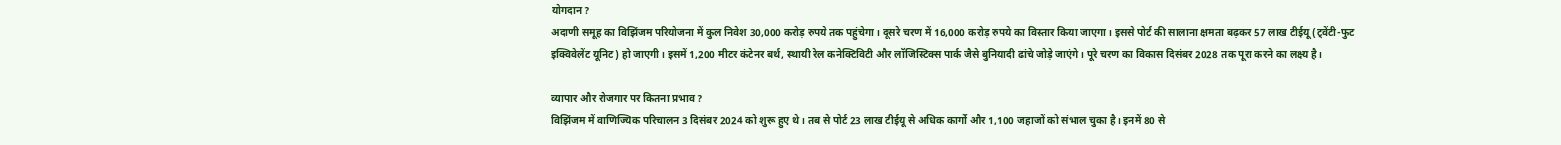योगदान?
अदाणी समूह का विझिंजम परियोजना में कुल निवेश 30,000 करोड़ रुपये तक पहुंचेगा। दूसरे चरण में 16,000 करोड़ रुपये का विस्तार किया जाएगा। इससे पोर्ट की सालाना क्षमता बढ़कर 57 लाख टीईयू (ट्वेंटी-फुट इक्विवेलेंट यूनिट) हो जाएगी। इसमें 1,200 मीटर कंटेनर बर्थ, स्थायी रेल कनेक्टिविटी और लॉजिस्टिक्स पार्क जैसे बुनियादी ढांचे जोड़े जाएंगे। पूरे चरण का विकास दिसंबर 2028 तक पूरा करने का लक्ष्य है।

व्यापार और रोजगार पर कितना प्रभाव?
विझिंजम में वाणिज्यिक परिचालन 3 दिसंबर 2024 को शुरू हुए थे। तब से पोर्ट 23 लाख टीईयू से अधिक कार्गो और 1,100 जहाजों को संभाल चुका है। इनमें 80 से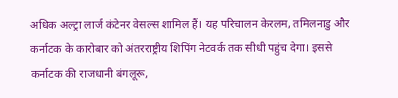अधिक अल्ट्रा लार्ज कंटेनर वेसल्स शामिल हैं। यह परिचालन केरलम, तमिलनाडु और कर्नाटक के कारोबार को अंतरराष्ट्रीय शिपिंग नेटवर्क तक सीधी पहुंच देगा। इससे कर्नाटक की राजधानी बंगलूरू,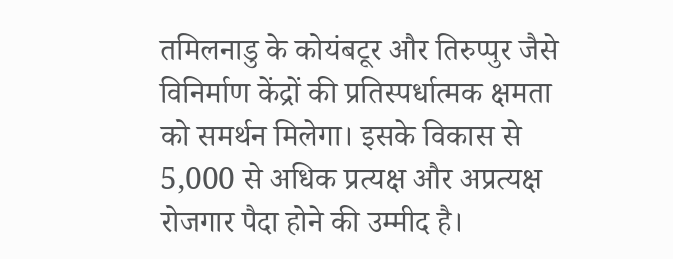तमिलनाडु के कोयंबटूर और तिरुप्पुर जैसे विनिर्माण केंद्रों की प्रतिस्पर्धात्मक क्षमता को समर्थन मिलेगा। इसके विकास से 5,000 से अधिक प्रत्यक्ष और अप्रत्यक्ष रोजगार पैदा होने की उम्मीद है।